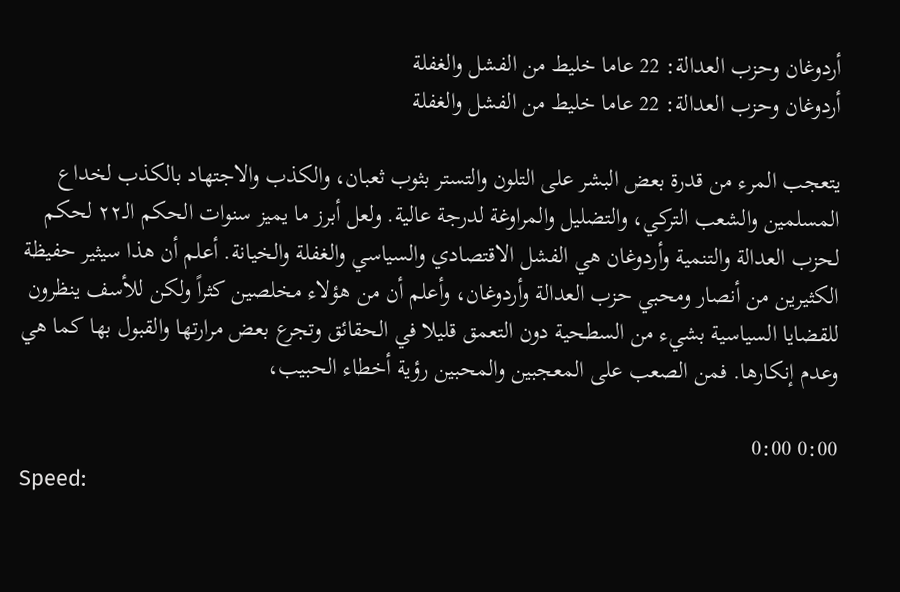أردوغان وحزب العدالة: 22 عاما خليط من الفشل والغفلة
أردوغان وحزب العدالة: 22 عاما خليط من الفشل والغفلة

يتعجب المرء من قدرة بعض البشر على التلون والتستر بثوب ثعبان، والكذب والاجتهاد بالكذب لخداع المسلمين والشعب التركي، والتضليل والمراوغة لدرجة عالية. ولعل أبرز ما يميز سنوات الحكم الـ٢٢ لحكم لحزب العدالة والتنمية وأردوغان هي الفشل الاقتصادي والسياسي والغفلة والخيانة. أعلم أن هذا سيثير حفيظة الكثيرين من أنصار ومحبي حزب العدالة وأردوغان، وأعلم أن من هؤلاء مخلصين كثراً ولكن للأسف ينظرون للقضايا السياسية بشيء من السطحية دون التعمق قليلا في الحقائق وتجرع بعض مرارتها والقبول بها كما هي وعدم إنكارها. فمن الصعب على المعجبين والمحبين رؤية أخطاء الحبيب،

0:00 0:00
Speed: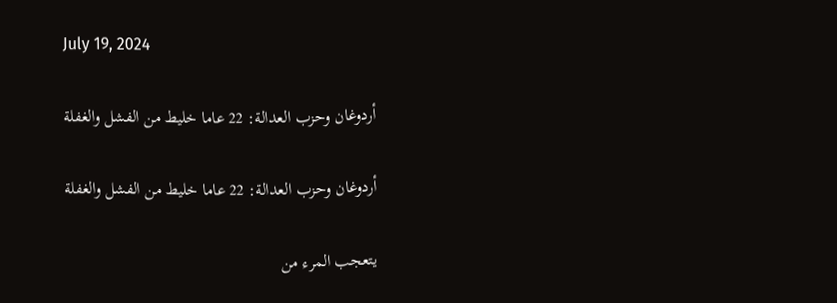July 19, 2024

أردوغان وحزب العدالة: 22 عاما خليط من الفشل والغفلة

أردوغان وحزب العدالة: 22 عاما خليط من الفشل والغفلة

يتعجب المرء من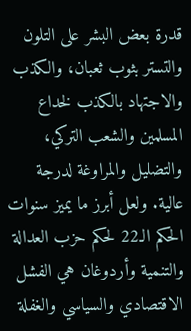قدرة بعض البشر على التلون والتستر بثوب ثعبان، والكذب والاجتهاد بالكذب لخداع المسلمين والشعب التركي، والتضليل والمراوغة لدرجة عالية. ولعل أبرز ما يميز سنوات الحكم الـ22 لحكم حزب العدالة والتنمية وأردوغان هي الفشل الاقتصادي والسياسي والغفلة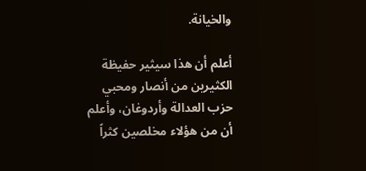والخيانة.

أعلم أن هذا سيثير حفيظة الكثيرين من أنصار ومحبي حزب العدالة وأردوغان، وأعلم أن من هؤلاء مخلصين كثراً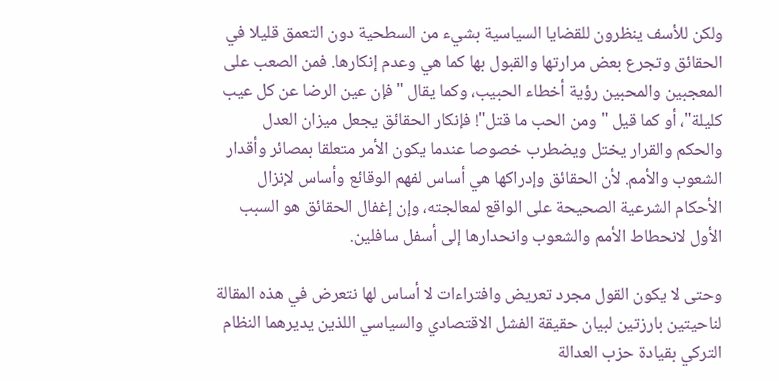ولكن للأسف ينظرون للقضايا السياسية بشيء من السطحية دون التعمق قليلا في الحقائق وتجرع بعض مرارتها والقبول بها كما هي وعدم إنكارها. فمن الصعب على المعجبين والمحبين رؤية أخطاء الحبيب، وكما يقال "فإن عين الرضا عن كل عيب كليلة"، أو كما قيل "ومن الحب ما قتل"! فإنكار الحقائق يجعل ميزان العدل والحكم والقرار يختل ويضطرب خصوصا عندما يكون الأمر متعلقا بمصائر وأقدار الشعوب والأمم. لأن الحقائق وإدراكها هي أساس لفهم الوقائع وأساس لإنزال الأحكام الشرعية الصحيحة على الواقع لمعالجته، وإن إغفال الحقائق هو السبب الأول لانحطاط الأمم والشعوب وانحدارها إلى أسفل سافلين.

وحتى لا يكون القول مجرد تعريض وافتراءات لا أساس لها نتعرض في هذه المقالة لناحيتين بارزتين لبيان حقيقة الفشل الاقتصادي والسياسي اللذين يديرهما النظام التركي بقيادة حزب العدالة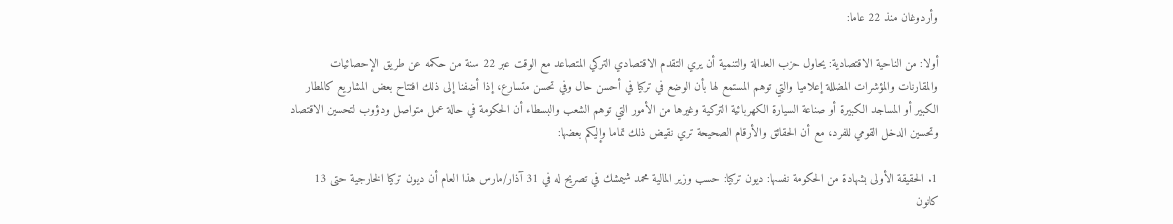وأردوغان منذ 22 عاما:

أولا: من الناحية الاقتصادية: يحاول حزب العدالة والتنمية أن يري التقدم الاقتصادي التركي المتصاعد مع الوقت عبر 22 سنة من حكمه عن طريق الإحصائيات والمقارنات والمؤشرات المضللة إعلاميا والتي توهم المستمع لها بأن الوضع في تركيا في أحسن حال وفي تحسن متسارع، إذا أضفنا إلى ذلك افتتاح بعض المشاريع كالمطار الكبير أو المساجد الكبيرة أو صناعة السيارة الكهربائية التركية وغيرها من الأمور التي توهم الشعب والبسطاء أن الحكومة في حالة عمل متواصل ودؤوب لتحسين الاقتصاد وتحسين الدخل القومي للفرد، مع أن الحقائق والأرقام الصحيحة تري نقيض ذلك تماما وإليكم بعضها:

1. الحقيقة الأولى بشهادة من الحكومة نفسها: ديون تركيا: حسب وزير المالية محمد شيمشك في تصريح له في 31 آذار/مارس هذا العام أن ديون تركيا الخارجية حتى 13 كانون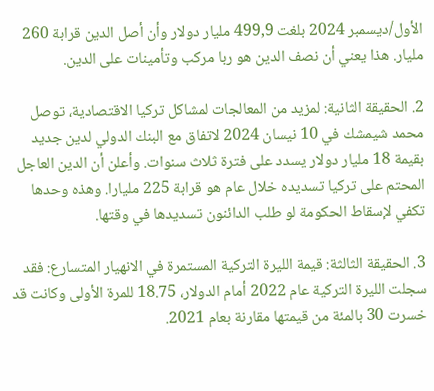الأول/ديسمبر 2024 بلغت 499,9 مليار دولار وأن أصل الدين قرابة 260 مليار. هذا يعني أن نصف الدين هو ربا مركب وتأمينات على الدين.

2. الحقيقة الثانية: لمزيد من المعالجات لمشاكل تركيا الاقتصادية، توصل محمد شيمشك في 10 نيسان 2024 لاتفاق مع البنك الدولي لدين جديد بقيمة 18 مليار دولار يسدد على فترة ثلاث سنوات. وأعلن أن الدين العاجل المحتم على تركيا تسديده خلال عام هو قرابة 225 مليارا. وهذه وحدها تكفي لإسقاط الحكومة لو طلب الدائنون تسديدها في وقتها.

3. الحقيقة الثالثة: قيمة الليرة التركية المستمرة في الانهيار المتسارع: فقد سجلت الليرة التركية عام 2022 أمام الدولار، 18.75 للمرة الأولى وكانت قد خسرت 30 بالمئة من قيمتها مقارنة بعام 2021.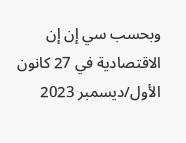وبحسب سي إن إن الاقتصادية في 27 كانون الأول/ديسمبر 2023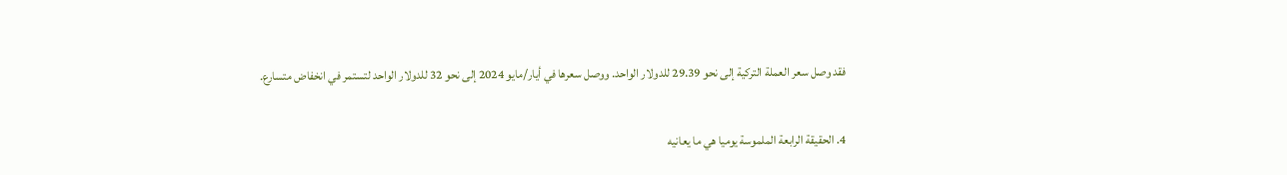فقد وصل سعر العملة التركية إلى نحو 29.39 للدولار الواحد. ووصل سعرها في أيار/مايو 2024 إلى نحو 32 للدولار الواحد لتستمر في انخفاض متسارع.

4. الحقيقة الرابعة الملموسة يوميا هي ما يعانيه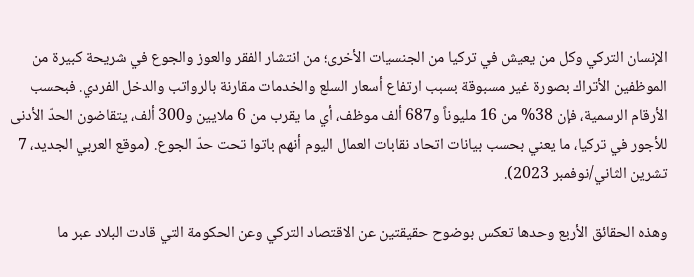الإنسان التركي وكل من يعيش في تركيا من الجنسيات الأخرى؛ من انتشار الفقر والعوز والجوع في شريحة كبيرة من الموظفين الأتراك بصورة غير مسبوقة بسبب ارتفاع أسعار السلع والخدمات مقارنة بالرواتب والدخل الفردي. فبحسب الأرقام الرسمية، فإن 38% من 16 مليوناً و687 ألف موظف، أي ما يقرب من 6 ملايين و300 ألف، يتقاضون الحدّ الأدنى للأجور في تركيا، ما يعني بحسب بيانات اتحاد نقابات العمال اليوم أنهم باتوا تحت حدّ الجوع. (موقع العربي الجديد، 7 تشرين الثاني/نوفمبر 2023).

وهذه الحقائق الأربع وحدها تعكس بوضوح حقيقتين عن الاقتصاد التركي وعن الحكومة التي قادت البلاد عبر ما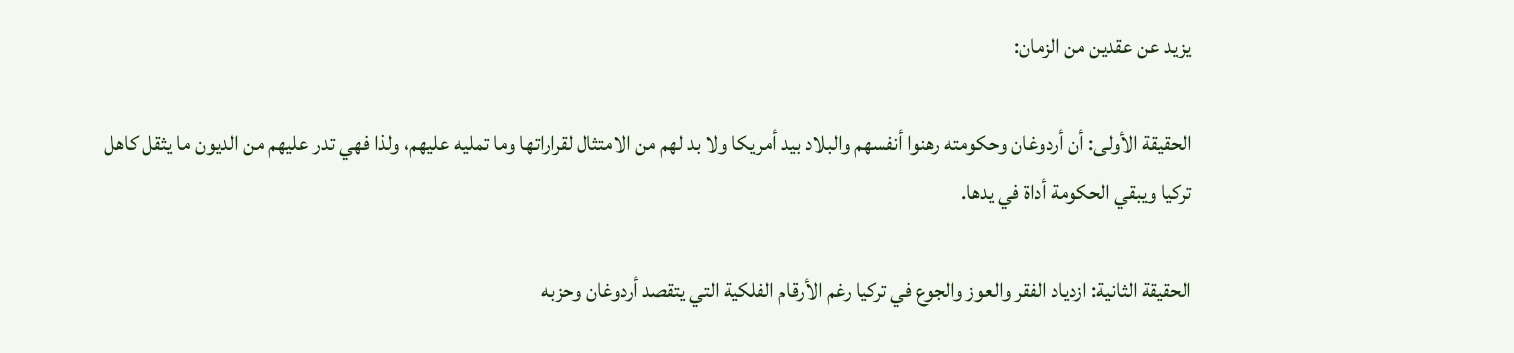يزيد عن عقدين من الزمان:

الحقيقة الأولى: أن أردوغان وحكومته رهنوا أنفسهم والبلاد بيد أمريكا ولا بد لهم من الامتثال لقراراتها وما تمليه عليهم، ولذا فهي تدر عليهم من الديون ما يثقل كاهل تركيا ويبقي الحكومة أداة في يدها.

الحقيقة الثانية: ازدياد الفقر والعوز والجوع في تركيا رغم الأرقام الفلكية التي يتقصد أردوغان وحزبه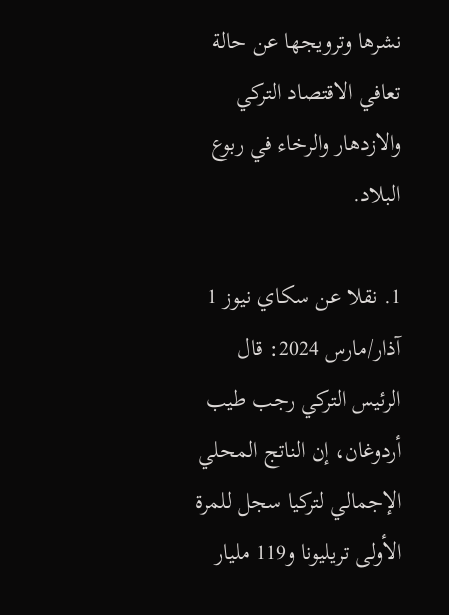نشرها وترويجها عن حالة تعافي الاقتصاد التركي والازدهار والرخاء في ربوع البلاد.

1. نقلا عن سكاي نيوز 1 آذار/مارس 2024: قال الرئيس التركي رجب طيب أردوغان، إن الناتج المحلي الإجمالي لتركيا سجل للمرة الأولى تريليونا و119 مليار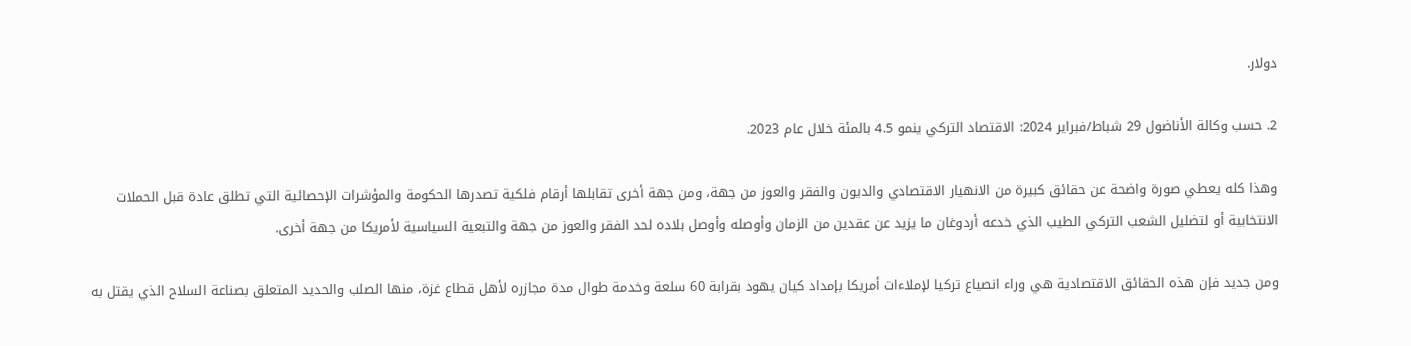دولار.

2. حسب وكالة الأناضول 29 شباط/فبراير 2024: الاقتصاد التركي ينمو 4.5 بالمئة خلال عام 2023.

وهذا كله يعطي صورة واضحة عن حقائق كبيرة من الانهيار الاقتصادي والديون والفقر والعوز من جهة، ومن جهة أخرى تقابلها أرقام فلكية تصدرها الحكومة والمؤشرات الإحصائية التي تطلق عادة قبل الحملات الانتخابية أو لتضليل الشعب التركي الطيب الذي خدعه أردوغان ما يزيد عن عقدين من الزمان وأوصله وأوصل بلاده لحد الفقر والعوز من جهة والتبعية السياسية لأمريكا من جهة أخرى.

ومن جديد فإن هذه الحقائق الاقتصادية هي وراء انصياع تركيا لإملاءات أمريكا بإمداد كيان يهود بقرابة 60 سلعة وخدمة طوال مدة مجازره لأهل قطاع غزة، منها الصلب والحديد المتعلق بصناعة السلاح الذي يقتل به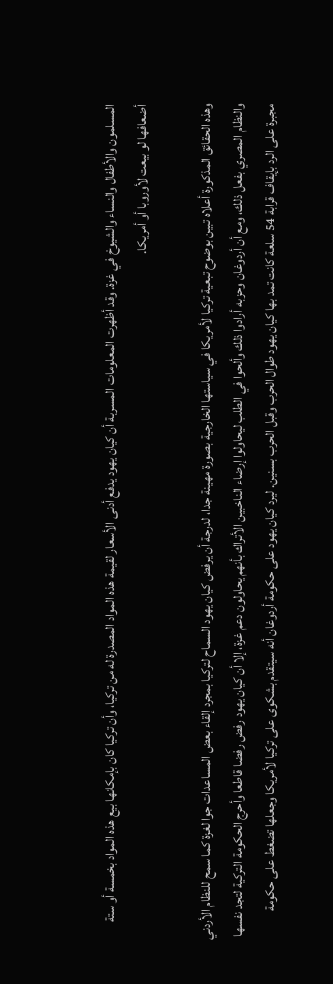المسلمون والأطفال والنساء والشيوخ في غزة. وقد أظهرت المعلومات المسربة أن كيان يهود يدفع أدنى الأسعار لقيمة هذه المواد المصدرة له من تركيا، وأن تركيا كان بإمكانها بيع هذه المواد بخمسة أو ستة أضعافها لو بيعت لأوروبا أو أمريكا.

وهذه الحقائق المذكورة أعلاه تبين بوضوح تبعية تركيا لأمريكا في سياستها الخارجية بصورة مهينة جدا، لدرجة أن يرفض كيان يهود السماح لتركيا بمجرد إلقاء بعض المساعدات جوا لغزة كما سمح للنظام الأردني والنظام المصري بفعل ذلك، ومع أن أردوغان وحزبه أرادوا ذلك وألحوا في الطلب ليحاولوا إرضاء الناخبين الأتراك بأنهم يحاولون دعم غزة، إلا أن كيان يهود رفض رفضا قاطعا وأحرج الحكومة التركية لتجد نفسها مجبرة على الرد بإيقاف قرابة 54 سلعة كانت تمد بها كيان يهود طوال الحرب وقبل الحرب بسنين. ليرد كيان يهود على حكومة أردوغان أنه سيتقدم بشكوى على تركيا لأمريكا وجعلها تضغط على حكومة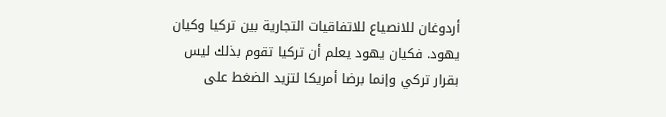أردوغان للانصياع للاتفاقيات التجارية بين تركيا وكيان يهود. فكيان يهود يعلم أن تركيا تقوم بذلك ليس بقرار تركي وإنما برضا أمريكا لتزيد الضغط على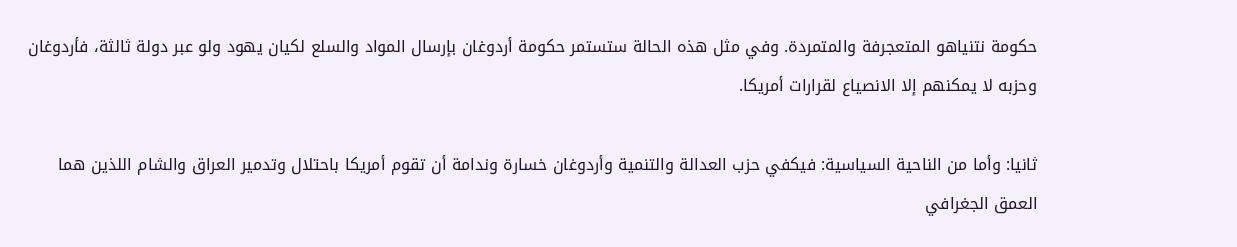حكومة نتنياهو المتعجرفة والمتمردة. وفي مثل هذه الحالة ستستمر حكومة أردوغان بإرسال المواد والسلع لكيان يهود ولو عبر دولة ثالثة، فأردوغان وحزبه لا يمكنهم إلا الانصياع لقرارات أمريكا.

ثانيا: وأما من الناحية السياسية: فيكفي حزب العدالة والتنمية وأردوغان خسارة وندامة أن تقوم أمريكا باحتلال وتدمير العراق والشام اللذين هما العمق الجغرافي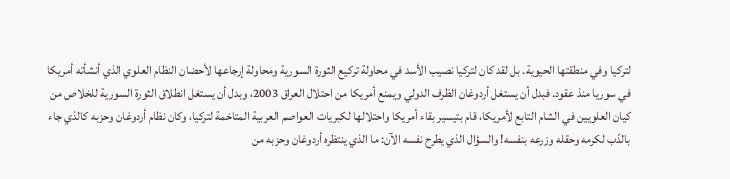لتركيا وفي منطقتها الحيوية. بل لقد كان لتركيا نصيب الأسد في محاولة تركيع الثورة السورية ومحاولة إرجاعها لأحضان النظام العلوي الذي أنشأته أمريكا في سوريا منذ عقود. فبدل أن يستغل أردوغان الظرف الدولي ويمنع أمريكا من احتلال العراق 2003، وبدل أن يستغل انطلاق الثورة السورية للخلاص من كيان العلويين في الشام التابع لأمريكا، قام بتيسير بقاء أمريكا واحتلالها لكبريات العواصم العربية المتاخمة لتركيا، وكان نظام أردوغان وحزبه كالذي جاء بالدّب لكرمه وحقله وزرعه بنفسه! والسؤال الذي يطرح نفسه الآن: ما الذي ينتظره أردوغان وحزبه من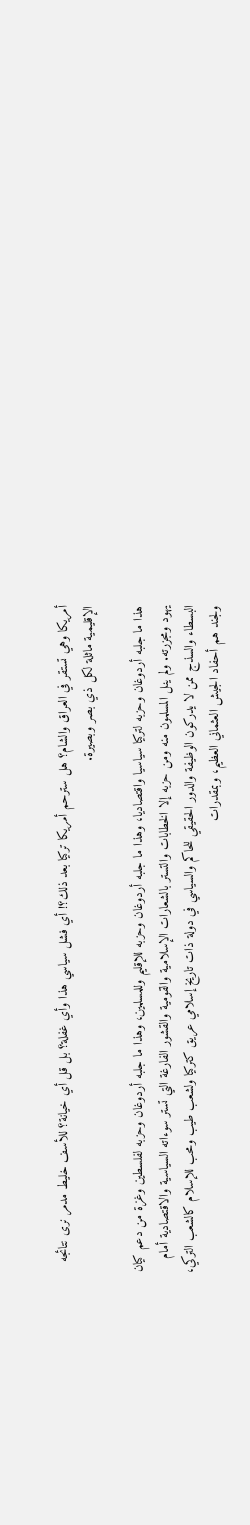أمريكا وهي تستقر في العراق والشام؟ هل سترحم أمريكا تركيا بعد ذلك؟! أي فشل سياسي هذا وأي غفلة؟ بل قل أي خيانة؟ للأسف خليط مدمر نرى نتائجه الإقليمية ماثلة لكل ذي بصر وبصيرة.

هذا ما جلبه أردوغان وحزبه لتركيا سياسيا واقتصاديا، وهذا ما جلبه أردوغان وحزبه للإقليم وللمسلمين، وهذا ما جلبه أردوغان وحزبه لفلسطين وغزة من دعم كيان يهود ومجزرته. ولم ينل المسلمون منه ومن حزبه إلا الخطابات والتستر بالشعارات الإسلامية والقومية والقشور الفارغة التي تستر سوءاته السياسية والاقتصادية أمام البسطاء والسذج ممن لا يدركون الوظيفة والدور الحقيقي للحاكم والسياسي في دولة ذات تاريخ إسلامي عريق كتركيا ولشعب طيب ومحب للإسلام كالشعب التركي، ولجند هم أحفاد الجيش العثماني العظيم، وبمقدرات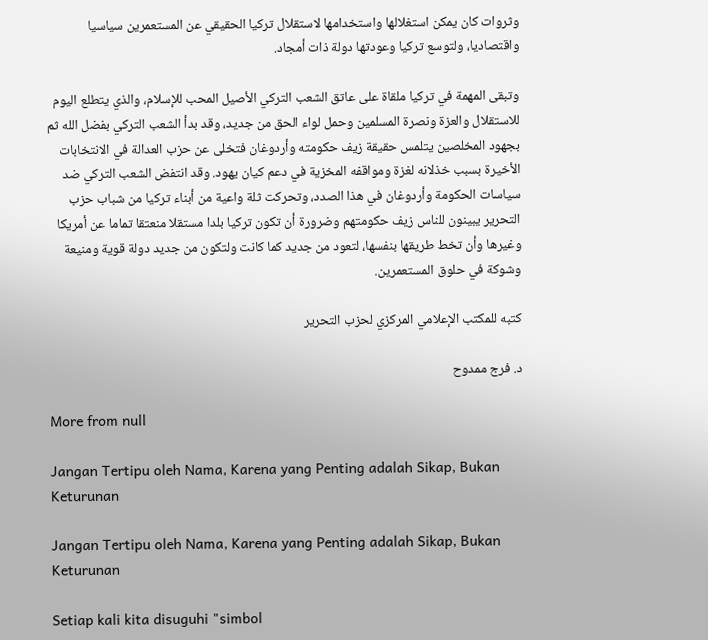وثروات كان يمكن استغلالها واستخدامها لاستقلال تركيا الحقيقي عن المستعمرين سياسيا واقتصاديا، ولتوسع تركيا وعودتها دولة ذات أمجاد.

وتبقى المهمة في تركيا ملقاة على عاتق الشعب التركي الأصيل المحب للإسلام، والذي يتطلع اليوم للاستقلال والعزة ونصرة المسلمين وحمل لواء الحق من جديد، وقد بدأ الشعب التركي بفضل الله ثم بجهود المخلصين يتلمس حقيقة زيف حكومته وأردوغان فتخلى عن حزب العدالة في الانتخابات الأخيرة بسبب خذلانه لغزة ومواقفه المخزية في دعم كيان يهود. وقد انتفض الشعب التركي ضد سياسات الحكومة وأردوغان في هذا الصدد، وتحركت ثلة واعية من أبناء تركيا من شباب حزب التحرير يبينون للناس زيف حكومتهم وضرورة أن تكون تركيا بلدا مستقلا منعتقا تماما عن أمريكا وغيرها وأن تخط طريقها بنفسها، لتعود من جديد كما كانت ولتكون من جديد دولة قوية ومنيعة وشوكة في حلوق المستعمرين.

كتبه للمكتب الإعلامي المركزي لحزب التحرير

د. فرج ممدوح

More from null

Jangan Tertipu oleh Nama, Karena yang Penting adalah Sikap, Bukan Keturunan

Jangan Tertipu oleh Nama, Karena yang Penting adalah Sikap, Bukan Keturunan

Setiap kali kita disuguhi "simbol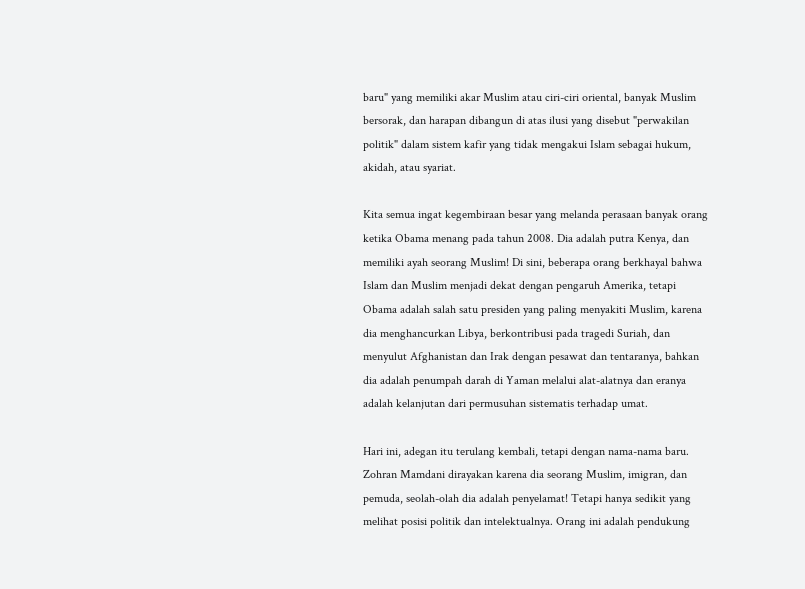baru" yang memiliki akar Muslim atau ciri-ciri oriental, banyak Muslim bersorak, dan harapan dibangun di atas ilusi yang disebut "perwakilan politik" dalam sistem kafir yang tidak mengakui Islam sebagai hukum, akidah, atau syariat.

Kita semua ingat kegembiraan besar yang melanda perasaan banyak orang ketika Obama menang pada tahun 2008. Dia adalah putra Kenya, dan memiliki ayah seorang Muslim! Di sini, beberapa orang berkhayal bahwa Islam dan Muslim menjadi dekat dengan pengaruh Amerika, tetapi Obama adalah salah satu presiden yang paling menyakiti Muslim, karena dia menghancurkan Libya, berkontribusi pada tragedi Suriah, dan menyulut Afghanistan dan Irak dengan pesawat dan tentaranya, bahkan dia adalah penumpah darah di Yaman melalui alat-alatnya dan eranya adalah kelanjutan dari permusuhan sistematis terhadap umat.

Hari ini, adegan itu terulang kembali, tetapi dengan nama-nama baru. Zohran Mamdani dirayakan karena dia seorang Muslim, imigran, dan pemuda, seolah-olah dia adalah penyelamat! Tetapi hanya sedikit yang melihat posisi politik dan intelektualnya. Orang ini adalah pendukung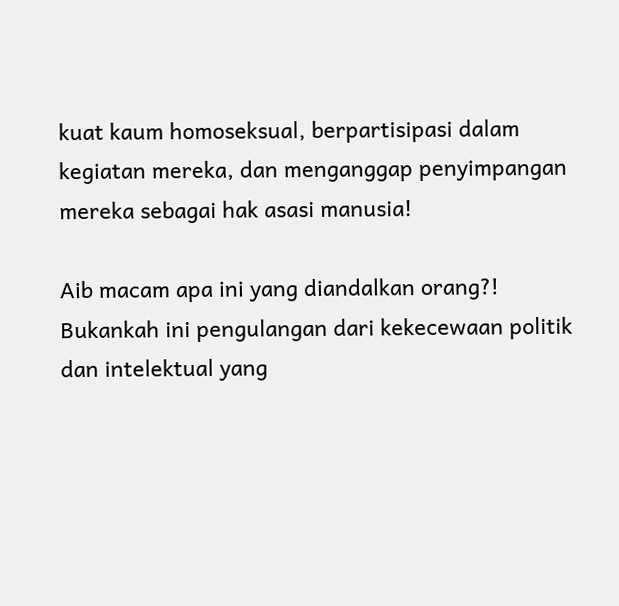kuat kaum homoseksual, berpartisipasi dalam kegiatan mereka, dan menganggap penyimpangan mereka sebagai hak asasi manusia!

Aib macam apa ini yang diandalkan orang?! Bukankah ini pengulangan dari kekecewaan politik dan intelektual yang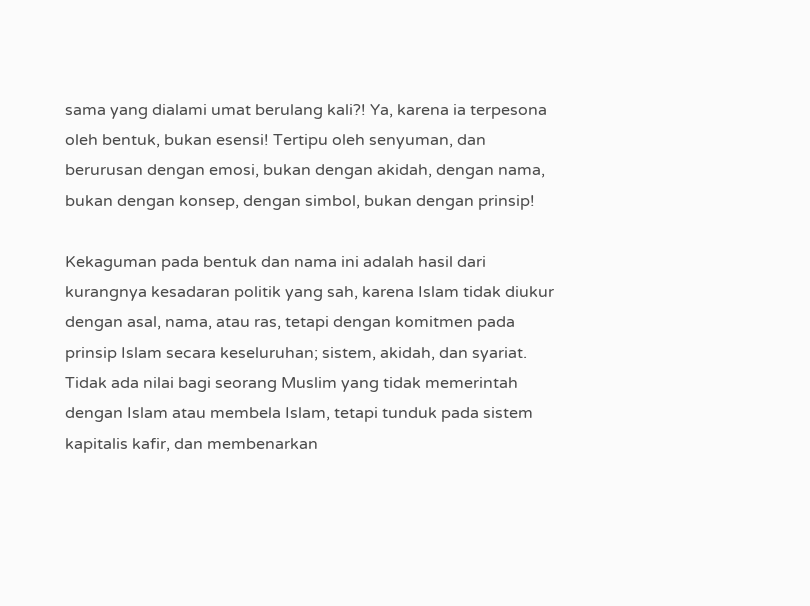sama yang dialami umat berulang kali?! Ya, karena ia terpesona oleh bentuk, bukan esensi! Tertipu oleh senyuman, dan berurusan dengan emosi, bukan dengan akidah, dengan nama, bukan dengan konsep, dengan simbol, bukan dengan prinsip!

Kekaguman pada bentuk dan nama ini adalah hasil dari kurangnya kesadaran politik yang sah, karena Islam tidak diukur dengan asal, nama, atau ras, tetapi dengan komitmen pada prinsip Islam secara keseluruhan; sistem, akidah, dan syariat. Tidak ada nilai bagi seorang Muslim yang tidak memerintah dengan Islam atau membela Islam, tetapi tunduk pada sistem kapitalis kafir, dan membenarkan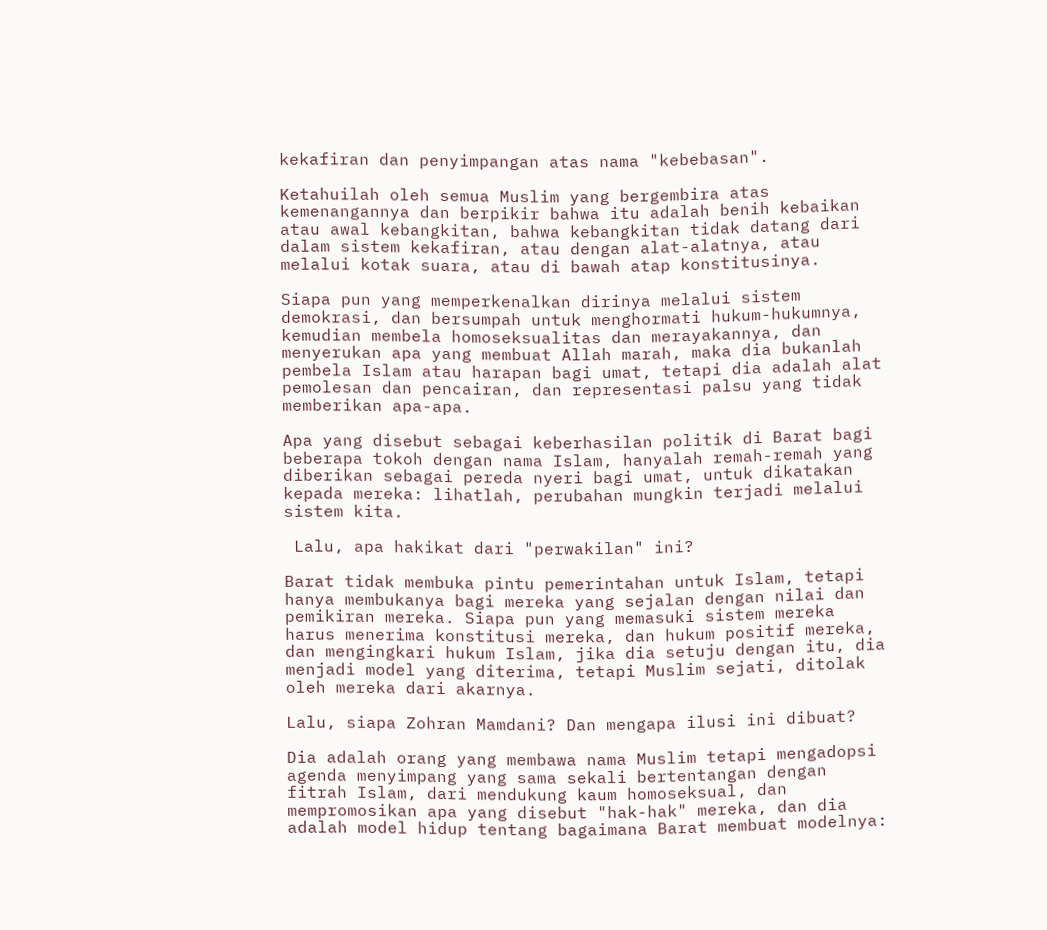kekafiran dan penyimpangan atas nama "kebebasan".

Ketahuilah oleh semua Muslim yang bergembira atas kemenangannya dan berpikir bahwa itu adalah benih kebaikan atau awal kebangkitan, bahwa kebangkitan tidak datang dari dalam sistem kekafiran, atau dengan alat-alatnya, atau melalui kotak suara, atau di bawah atap konstitusinya.

Siapa pun yang memperkenalkan dirinya melalui sistem demokrasi, dan bersumpah untuk menghormati hukum-hukumnya, kemudian membela homoseksualitas dan merayakannya, dan menyerukan apa yang membuat Allah marah, maka dia bukanlah pembela Islam atau harapan bagi umat, tetapi dia adalah alat pemolesan dan pencairan, dan representasi palsu yang tidak memberikan apa-apa.

Apa yang disebut sebagai keberhasilan politik di Barat bagi beberapa tokoh dengan nama Islam, hanyalah remah-remah yang diberikan sebagai pereda nyeri bagi umat, untuk dikatakan kepada mereka: lihatlah, perubahan mungkin terjadi melalui sistem kita.

 Lalu, apa hakikat dari "perwakilan" ini?

Barat tidak membuka pintu pemerintahan untuk Islam, tetapi hanya membukanya bagi mereka yang sejalan dengan nilai dan pemikiran mereka. Siapa pun yang memasuki sistem mereka harus menerima konstitusi mereka, dan hukum positif mereka, dan mengingkari hukum Islam, jika dia setuju dengan itu, dia menjadi model yang diterima, tetapi Muslim sejati, ditolak oleh mereka dari akarnya.

Lalu, siapa Zohran Mamdani? Dan mengapa ilusi ini dibuat?

Dia adalah orang yang membawa nama Muslim tetapi mengadopsi agenda menyimpang yang sama sekali bertentangan dengan fitrah Islam, dari mendukung kaum homoseksual, dan mempromosikan apa yang disebut "hak-hak" mereka, dan dia adalah model hidup tentang bagaimana Barat membuat modelnya: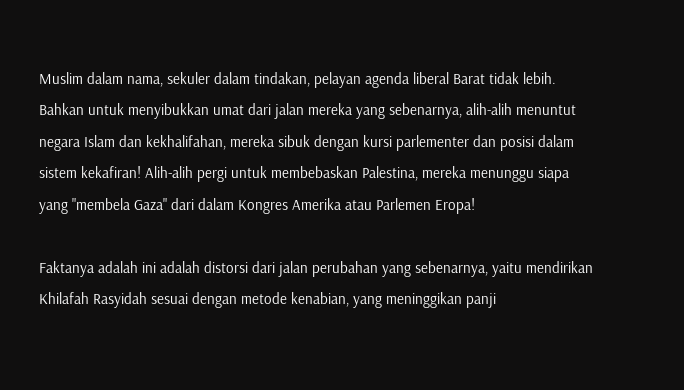Muslim dalam nama, sekuler dalam tindakan, pelayan agenda liberal Barat tidak lebih. Bahkan untuk menyibukkan umat dari jalan mereka yang sebenarnya, alih-alih menuntut negara Islam dan kekhalifahan, mereka sibuk dengan kursi parlementer dan posisi dalam sistem kekafiran! Alih-alih pergi untuk membebaskan Palestina, mereka menunggu siapa yang "membela Gaza" dari dalam Kongres Amerika atau Parlemen Eropa!

Faktanya adalah ini adalah distorsi dari jalan perubahan yang sebenarnya, yaitu mendirikan Khilafah Rasyidah sesuai dengan metode kenabian, yang meninggikan panji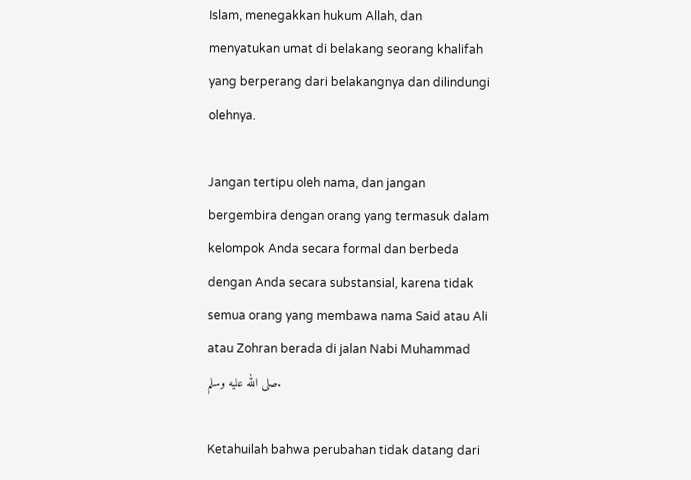Islam, menegakkan hukum Allah, dan menyatukan umat di belakang seorang khalifah yang berperang dari belakangnya dan dilindungi olehnya.

Jangan tertipu oleh nama, dan jangan bergembira dengan orang yang termasuk dalam kelompok Anda secara formal dan berbeda dengan Anda secara substansial, karena tidak semua orang yang membawa nama Said atau Ali atau Zohran berada di jalan Nabi Muhammad صلى الله عليه وسلم.

Ketahuilah bahwa perubahan tidak datang dari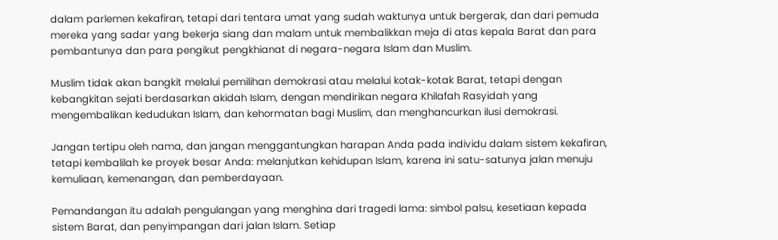dalam parlemen kekafiran, tetapi dari tentara umat yang sudah waktunya untuk bergerak, dan dari pemuda mereka yang sadar yang bekerja siang dan malam untuk membalikkan meja di atas kepala Barat dan para pembantunya dan para pengikut pengkhianat di negara-negara Islam dan Muslim.

Muslim tidak akan bangkit melalui pemilihan demokrasi atau melalui kotak-kotak Barat, tetapi dengan kebangkitan sejati berdasarkan akidah Islam, dengan mendirikan negara Khilafah Rasyidah yang mengembalikan kedudukan Islam, dan kehormatan bagi Muslim, dan menghancurkan ilusi demokrasi.

Jangan tertipu oleh nama, dan jangan menggantungkan harapan Anda pada individu dalam sistem kekafiran, tetapi kembalilah ke proyek besar Anda: melanjutkan kehidupan Islam, karena ini satu-satunya jalan menuju kemuliaan, kemenangan, dan pemberdayaan.

Pemandangan itu adalah pengulangan yang menghina dari tragedi lama: simbol palsu, kesetiaan kepada sistem Barat, dan penyimpangan dari jalan Islam. Setiap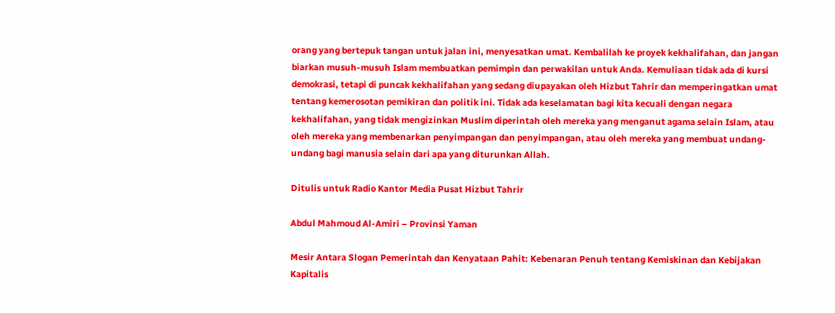orang yang bertepuk tangan untuk jalan ini, menyesatkan umat. Kembalilah ke proyek kekhalifahan, dan jangan biarkan musuh-musuh Islam membuatkan pemimpin dan perwakilan untuk Anda. Kemuliaan tidak ada di kursi demokrasi, tetapi di puncak kekhalifahan yang sedang diupayakan oleh Hizbut Tahrir dan memperingatkan umat tentang kemerosotan pemikiran dan politik ini. Tidak ada keselamatan bagi kita kecuali dengan negara kekhalifahan, yang tidak mengizinkan Muslim diperintah oleh mereka yang menganut agama selain Islam, atau oleh mereka yang membenarkan penyimpangan dan penyimpangan, atau oleh mereka yang membuat undang-undang bagi manusia selain dari apa yang diturunkan Allah.

Ditulis untuk Radio Kantor Media Pusat Hizbut Tahrir

Abdul Mahmoud Al-Amiri – Provinsi Yaman

Mesir Antara Slogan Pemerintah dan Kenyataan Pahit: Kebenaran Penuh tentang Kemiskinan dan Kebijakan Kapitalis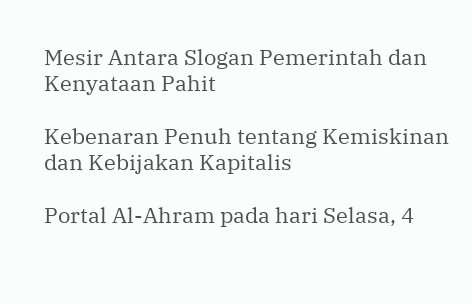Mesir Antara Slogan Pemerintah dan Kenyataan Pahit

Kebenaran Penuh tentang Kemiskinan dan Kebijakan Kapitalis

Portal Al-Ahram pada hari Selasa, 4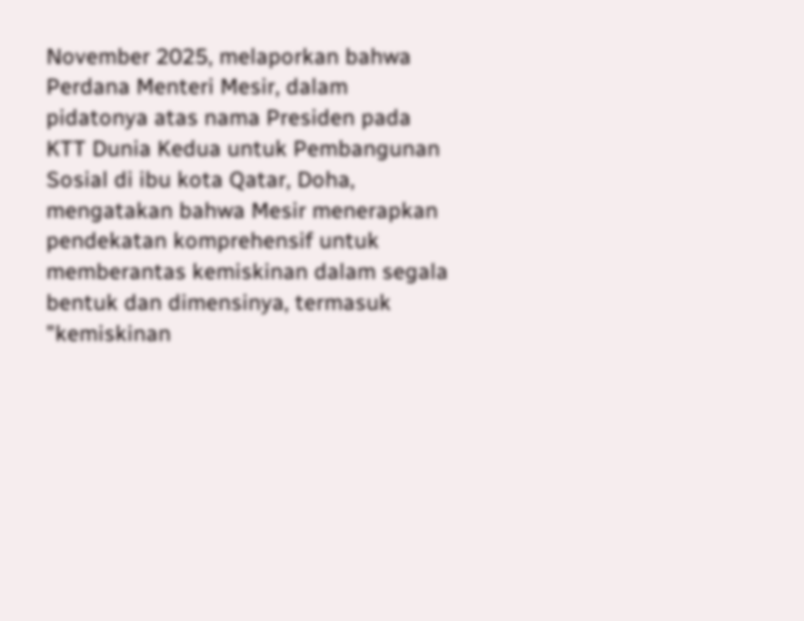November 2025, melaporkan bahwa Perdana Menteri Mesir, dalam pidatonya atas nama Presiden pada KTT Dunia Kedua untuk Pembangunan Sosial di ibu kota Qatar, Doha, mengatakan bahwa Mesir menerapkan pendekatan komprehensif untuk memberantas kemiskinan dalam segala bentuk dan dimensinya, termasuk "kemiskinan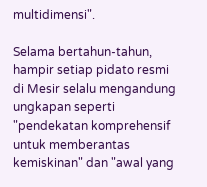multidimensi".

Selama bertahun-tahun, hampir setiap pidato resmi di Mesir selalu mengandung ungkapan seperti "pendekatan komprehensif untuk memberantas kemiskinan" dan "awal yang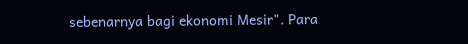sebenarnya bagi ekonomi Mesir". Para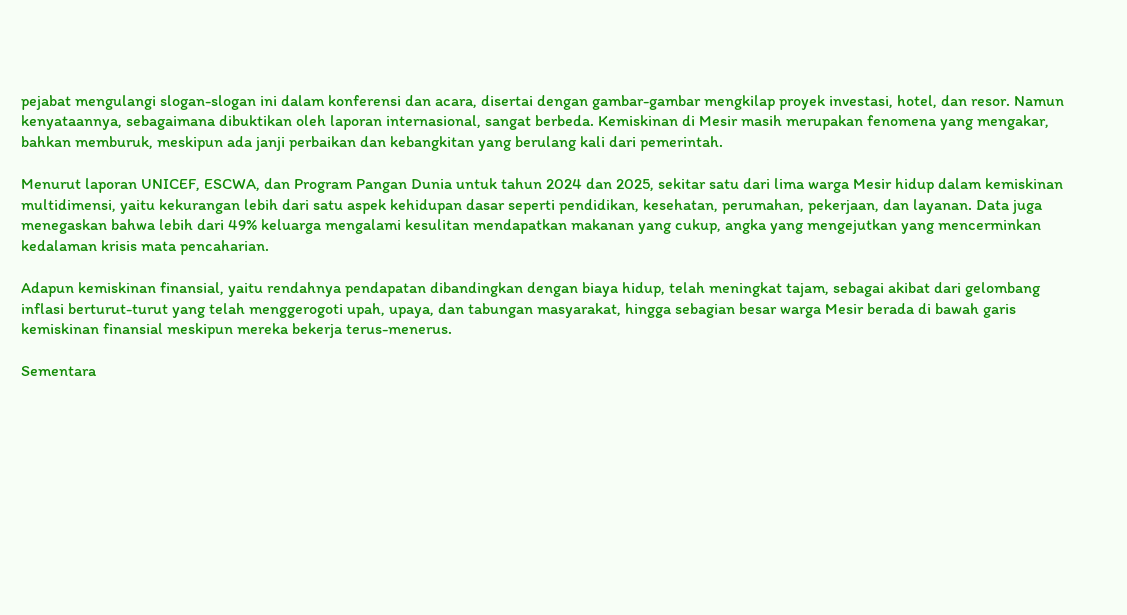pejabat mengulangi slogan-slogan ini dalam konferensi dan acara, disertai dengan gambar-gambar mengkilap proyek investasi, hotel, dan resor. Namun kenyataannya, sebagaimana dibuktikan oleh laporan internasional, sangat berbeda. Kemiskinan di Mesir masih merupakan fenomena yang mengakar, bahkan memburuk, meskipun ada janji perbaikan dan kebangkitan yang berulang kali dari pemerintah.

Menurut laporan UNICEF, ESCWA, dan Program Pangan Dunia untuk tahun 2024 dan 2025, sekitar satu dari lima warga Mesir hidup dalam kemiskinan multidimensi, yaitu kekurangan lebih dari satu aspek kehidupan dasar seperti pendidikan, kesehatan, perumahan, pekerjaan, dan layanan. Data juga menegaskan bahwa lebih dari 49% keluarga mengalami kesulitan mendapatkan makanan yang cukup, angka yang mengejutkan yang mencerminkan kedalaman krisis mata pencaharian.

Adapun kemiskinan finansial, yaitu rendahnya pendapatan dibandingkan dengan biaya hidup, telah meningkat tajam, sebagai akibat dari gelombang inflasi berturut-turut yang telah menggerogoti upah, upaya, dan tabungan masyarakat, hingga sebagian besar warga Mesir berada di bawah garis kemiskinan finansial meskipun mereka bekerja terus-menerus.

Sementara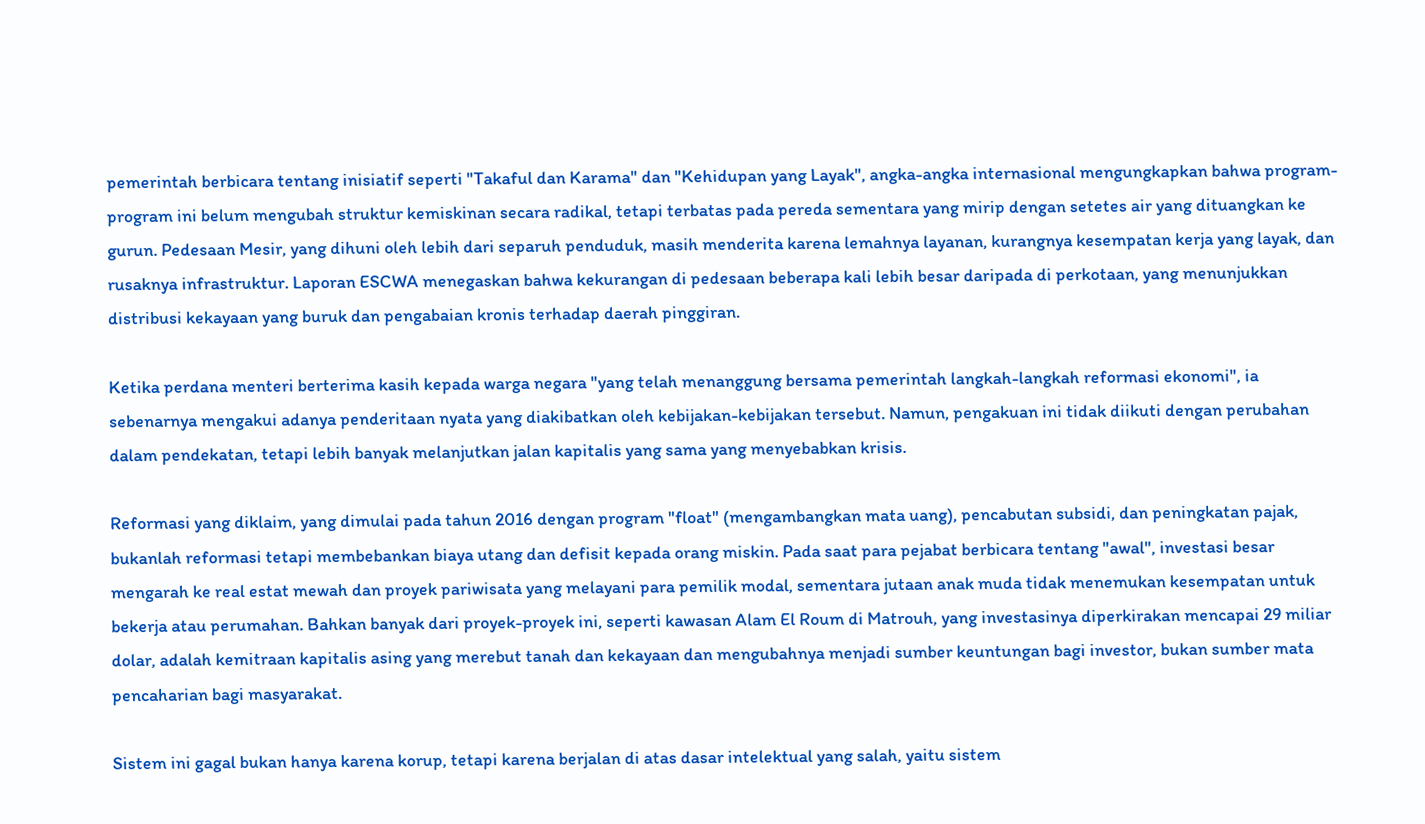pemerintah berbicara tentang inisiatif seperti "Takaful dan Karama" dan "Kehidupan yang Layak", angka-angka internasional mengungkapkan bahwa program-program ini belum mengubah struktur kemiskinan secara radikal, tetapi terbatas pada pereda sementara yang mirip dengan setetes air yang dituangkan ke gurun. Pedesaan Mesir, yang dihuni oleh lebih dari separuh penduduk, masih menderita karena lemahnya layanan, kurangnya kesempatan kerja yang layak, dan rusaknya infrastruktur. Laporan ESCWA menegaskan bahwa kekurangan di pedesaan beberapa kali lebih besar daripada di perkotaan, yang menunjukkan distribusi kekayaan yang buruk dan pengabaian kronis terhadap daerah pinggiran.

Ketika perdana menteri berterima kasih kepada warga negara "yang telah menanggung bersama pemerintah langkah-langkah reformasi ekonomi", ia sebenarnya mengakui adanya penderitaan nyata yang diakibatkan oleh kebijakan-kebijakan tersebut. Namun, pengakuan ini tidak diikuti dengan perubahan dalam pendekatan, tetapi lebih banyak melanjutkan jalan kapitalis yang sama yang menyebabkan krisis.

Reformasi yang diklaim, yang dimulai pada tahun 2016 dengan program "float" (mengambangkan mata uang), pencabutan subsidi, dan peningkatan pajak, bukanlah reformasi tetapi membebankan biaya utang dan defisit kepada orang miskin. Pada saat para pejabat berbicara tentang "awal", investasi besar mengarah ke real estat mewah dan proyek pariwisata yang melayani para pemilik modal, sementara jutaan anak muda tidak menemukan kesempatan untuk bekerja atau perumahan. Bahkan banyak dari proyek-proyek ini, seperti kawasan Alam El Roum di Matrouh, yang investasinya diperkirakan mencapai 29 miliar dolar, adalah kemitraan kapitalis asing yang merebut tanah dan kekayaan dan mengubahnya menjadi sumber keuntungan bagi investor, bukan sumber mata pencaharian bagi masyarakat.

Sistem ini gagal bukan hanya karena korup, tetapi karena berjalan di atas dasar intelektual yang salah, yaitu sistem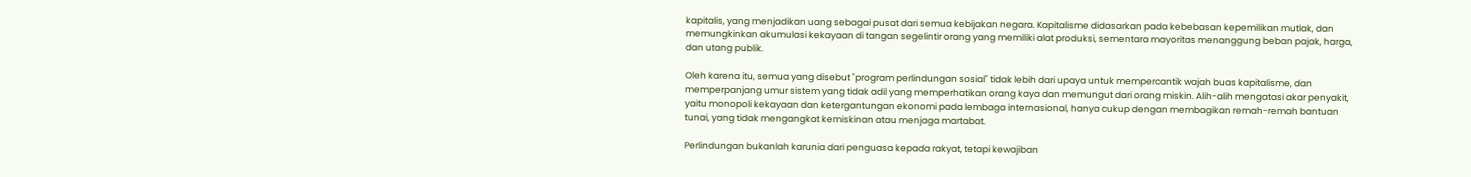kapitalis, yang menjadikan uang sebagai pusat dari semua kebijakan negara. Kapitalisme didasarkan pada kebebasan kepemilikan mutlak, dan memungkinkan akumulasi kekayaan di tangan segelintir orang yang memiliki alat produksi, sementara mayoritas menanggung beban pajak, harga, dan utang publik.

Oleh karena itu, semua yang disebut "program perlindungan sosial" tidak lebih dari upaya untuk mempercantik wajah buas kapitalisme, dan memperpanjang umur sistem yang tidak adil yang memperhatikan orang kaya dan memungut dari orang miskin. Alih-alih mengatasi akar penyakit, yaitu monopoli kekayaan dan ketergantungan ekonomi pada lembaga internasional, hanya cukup dengan membagikan remah-remah bantuan tunai, yang tidak mengangkat kemiskinan atau menjaga martabat.

Perlindungan bukanlah karunia dari penguasa kepada rakyat, tetapi kewajiban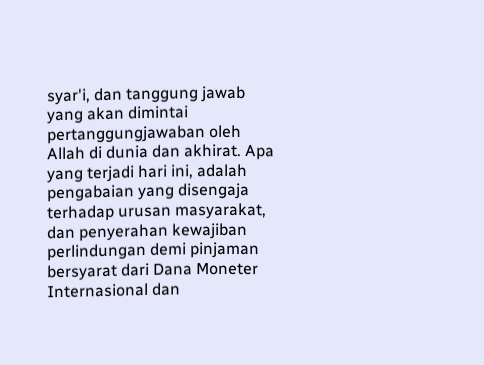syar'i, dan tanggung jawab yang akan dimintai pertanggungjawaban oleh Allah di dunia dan akhirat. Apa yang terjadi hari ini, adalah pengabaian yang disengaja terhadap urusan masyarakat, dan penyerahan kewajiban perlindungan demi pinjaman bersyarat dari Dana Moneter Internasional dan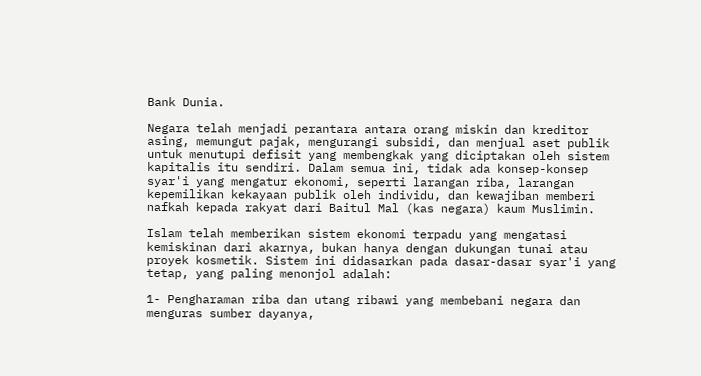Bank Dunia.

Negara telah menjadi perantara antara orang miskin dan kreditor asing, memungut pajak, mengurangi subsidi, dan menjual aset publik untuk menutupi defisit yang membengkak yang diciptakan oleh sistem kapitalis itu sendiri. Dalam semua ini, tidak ada konsep-konsep syar'i yang mengatur ekonomi, seperti larangan riba, larangan kepemilikan kekayaan publik oleh individu, dan kewajiban memberi nafkah kepada rakyat dari Baitul Mal (kas negara) kaum Muslimin.

Islam telah memberikan sistem ekonomi terpadu yang mengatasi kemiskinan dari akarnya, bukan hanya dengan dukungan tunai atau proyek kosmetik. Sistem ini didasarkan pada dasar-dasar syar'i yang tetap, yang paling menonjol adalah:

1- Pengharaman riba dan utang ribawi yang membebani negara dan menguras sumber dayanya,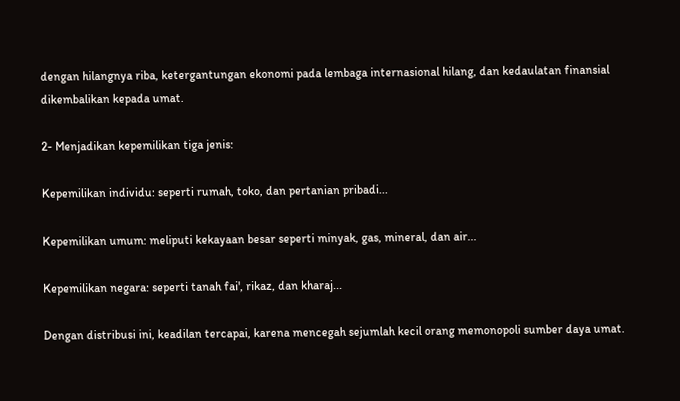dengan hilangnya riba, ketergantungan ekonomi pada lembaga internasional hilang, dan kedaulatan finansial dikembalikan kepada umat.

2- Menjadikan kepemilikan tiga jenis:

Kepemilikan individu: seperti rumah, toko, dan pertanian pribadi...

Kepemilikan umum: meliputi kekayaan besar seperti minyak, gas, mineral, dan air...

Kepemilikan negara: seperti tanah fai', rikaz, dan kharaj...

Dengan distribusi ini, keadilan tercapai, karena mencegah sejumlah kecil orang memonopoli sumber daya umat.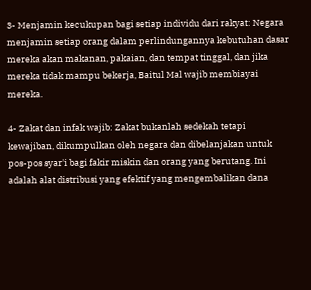3- Menjamin kecukupan bagi setiap individu dari rakyat: Negara menjamin setiap orang dalam perlindungannya kebutuhan dasar mereka akan makanan, pakaian, dan tempat tinggal, dan jika mereka tidak mampu bekerja, Baitul Mal wajib membiayai mereka.

4- Zakat dan infak wajib: Zakat bukanlah sedekah tetapi kewajiban, dikumpulkan oleh negara dan dibelanjakan untuk pos-pos syar'i bagi fakir miskin dan orang yang berutang. Ini adalah alat distribusi yang efektif yang mengembalikan dana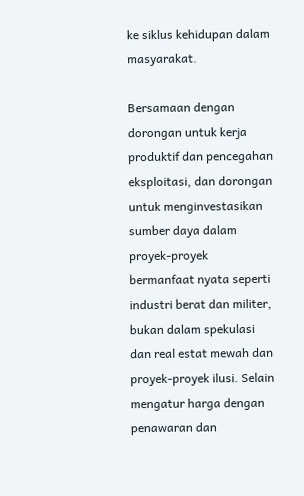ke siklus kehidupan dalam masyarakat.

Bersamaan dengan dorongan untuk kerja produktif dan pencegahan eksploitasi, dan dorongan untuk menginvestasikan sumber daya dalam proyek-proyek bermanfaat nyata seperti industri berat dan militer, bukan dalam spekulasi dan real estat mewah dan proyek-proyek ilusi. Selain mengatur harga dengan penawaran dan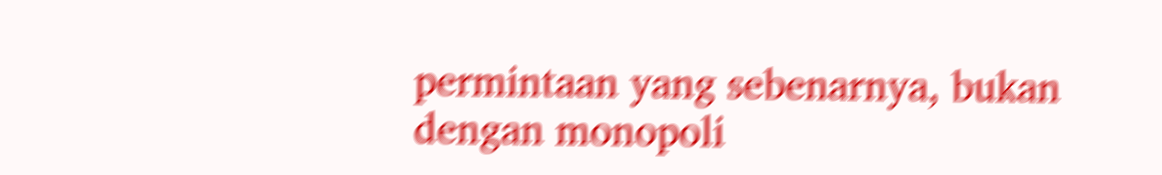permintaan yang sebenarnya, bukan dengan monopoli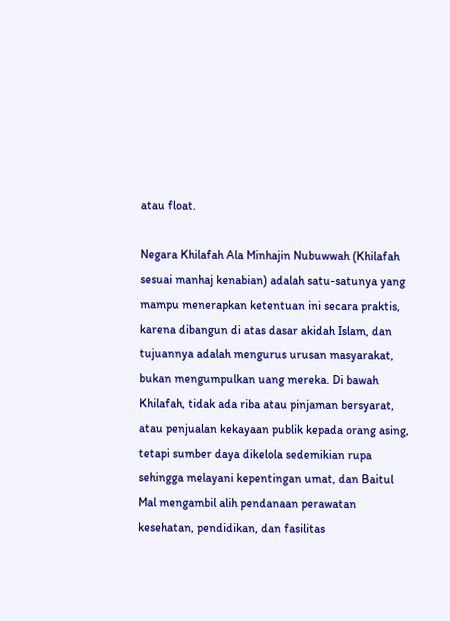atau float.

Negara Khilafah Ala Minhajin Nubuwwah (Khilafah sesuai manhaj kenabian) adalah satu-satunya yang mampu menerapkan ketentuan ini secara praktis, karena dibangun di atas dasar akidah Islam, dan tujuannya adalah mengurus urusan masyarakat, bukan mengumpulkan uang mereka. Di bawah Khilafah, tidak ada riba atau pinjaman bersyarat, atau penjualan kekayaan publik kepada orang asing, tetapi sumber daya dikelola sedemikian rupa sehingga melayani kepentingan umat, dan Baitul Mal mengambil alih pendanaan perawatan kesehatan, pendidikan, dan fasilitas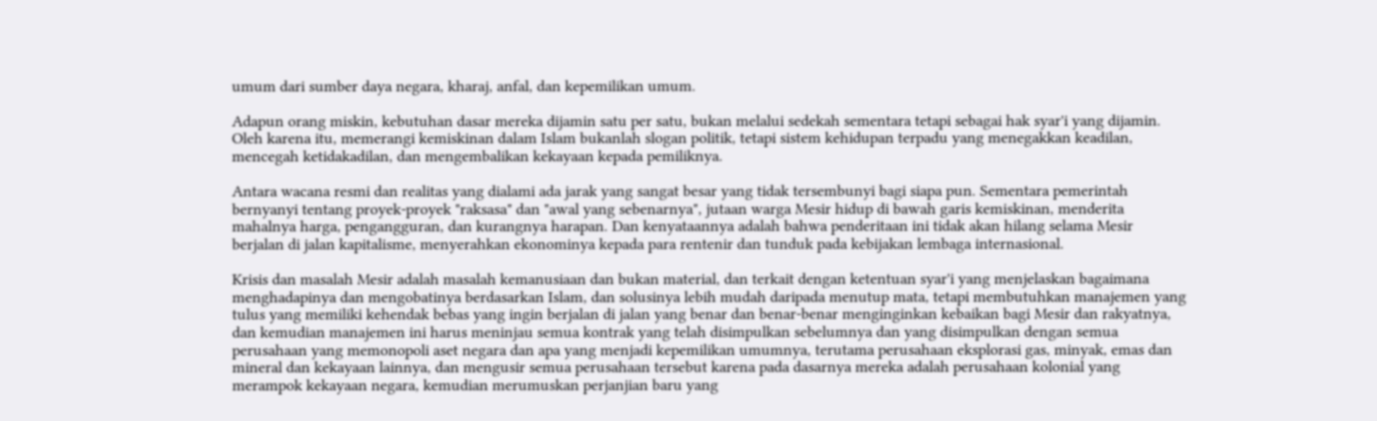umum dari sumber daya negara, kharaj, anfal, dan kepemilikan umum.

Adapun orang miskin, kebutuhan dasar mereka dijamin satu per satu, bukan melalui sedekah sementara tetapi sebagai hak syar'i yang dijamin. Oleh karena itu, memerangi kemiskinan dalam Islam bukanlah slogan politik, tetapi sistem kehidupan terpadu yang menegakkan keadilan, mencegah ketidakadilan, dan mengembalikan kekayaan kepada pemiliknya.

Antara wacana resmi dan realitas yang dialami ada jarak yang sangat besar yang tidak tersembunyi bagi siapa pun. Sementara pemerintah bernyanyi tentang proyek-proyek "raksasa" dan "awal yang sebenarnya", jutaan warga Mesir hidup di bawah garis kemiskinan, menderita mahalnya harga, pengangguran, dan kurangnya harapan. Dan kenyataannya adalah bahwa penderitaan ini tidak akan hilang selama Mesir berjalan di jalan kapitalisme, menyerahkan ekonominya kepada para rentenir dan tunduk pada kebijakan lembaga internasional.

Krisis dan masalah Mesir adalah masalah kemanusiaan dan bukan material, dan terkait dengan ketentuan syar'i yang menjelaskan bagaimana menghadapinya dan mengobatinya berdasarkan Islam, dan solusinya lebih mudah daripada menutup mata, tetapi membutuhkan manajemen yang tulus yang memiliki kehendak bebas yang ingin berjalan di jalan yang benar dan benar-benar menginginkan kebaikan bagi Mesir dan rakyatnya, dan kemudian manajemen ini harus meninjau semua kontrak yang telah disimpulkan sebelumnya dan yang disimpulkan dengan semua perusahaan yang memonopoli aset negara dan apa yang menjadi kepemilikan umumnya, terutama perusahaan eksplorasi gas, minyak, emas dan mineral dan kekayaan lainnya, dan mengusir semua perusahaan tersebut karena pada dasarnya mereka adalah perusahaan kolonial yang merampok kekayaan negara, kemudian merumuskan perjanjian baru yang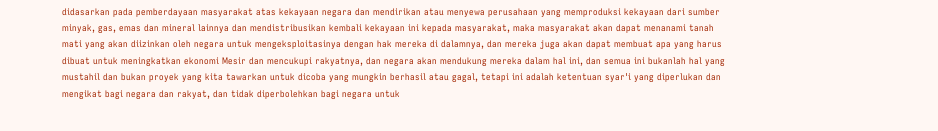didasarkan pada pemberdayaan masyarakat atas kekayaan negara dan mendirikan atau menyewa perusahaan yang memproduksi kekayaan dari sumber minyak, gas, emas dan mineral lainnya dan mendistribusikan kembali kekayaan ini kepada masyarakat, maka masyarakat akan dapat menanami tanah mati yang akan diizinkan oleh negara untuk mengeksploitasinya dengan hak mereka di dalamnya, dan mereka juga akan dapat membuat apa yang harus dibuat untuk meningkatkan ekonomi Mesir dan mencukupi rakyatnya, dan negara akan mendukung mereka dalam hal ini, dan semua ini bukanlah hal yang mustahil dan bukan proyek yang kita tawarkan untuk dicoba yang mungkin berhasil atau gagal, tetapi ini adalah ketentuan syar'i yang diperlukan dan mengikat bagi negara dan rakyat, dan tidak diperbolehkan bagi negara untuk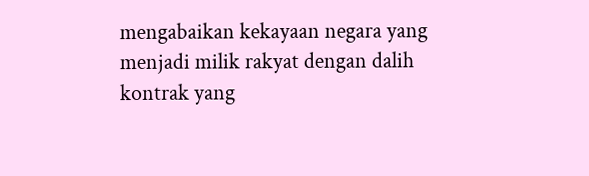mengabaikan kekayaan negara yang menjadi milik rakyat dengan dalih kontrak yang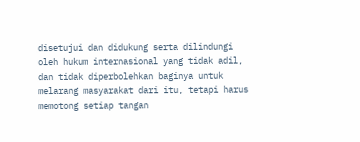disetujui dan didukung serta dilindungi oleh hukum internasional yang tidak adil, dan tidak diperbolehkan baginya untuk melarang masyarakat dari itu, tetapi harus memotong setiap tangan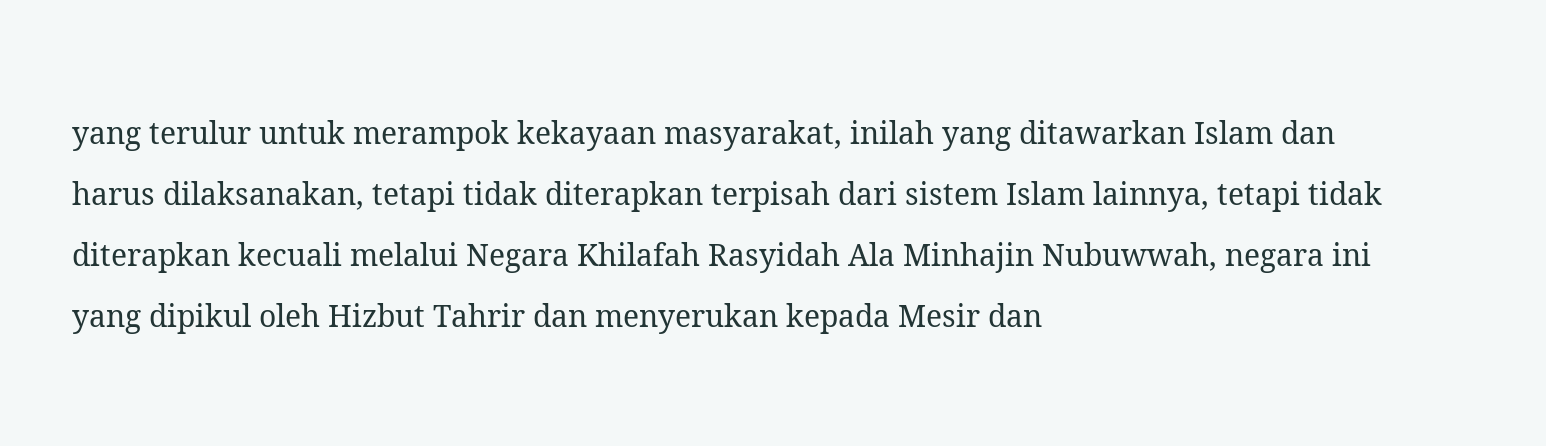yang terulur untuk merampok kekayaan masyarakat, inilah yang ditawarkan Islam dan harus dilaksanakan, tetapi tidak diterapkan terpisah dari sistem Islam lainnya, tetapi tidak diterapkan kecuali melalui Negara Khilafah Rasyidah Ala Minhajin Nubuwwah, negara ini yang dipikul oleh Hizbut Tahrir dan menyerukan kepada Mesir dan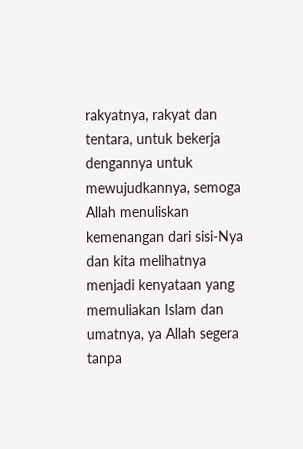rakyatnya, rakyat dan tentara, untuk bekerja dengannya untuk mewujudkannya, semoga Allah menuliskan kemenangan dari sisi-Nya dan kita melihatnya menjadi kenyataan yang memuliakan Islam dan umatnya, ya Allah segera tanpa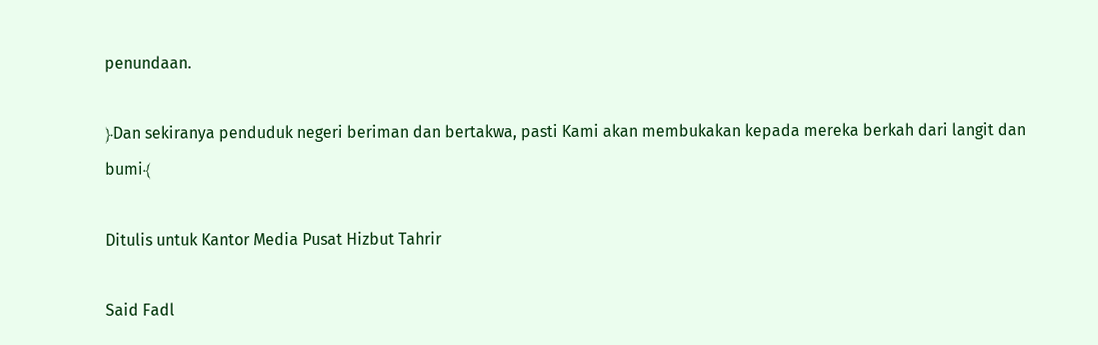penundaan.

﴿Dan sekiranya penduduk negeri beriman dan bertakwa, pasti Kami akan membukakan kepada mereka berkah dari langit dan bumi﴾

Ditulis untuk Kantor Media Pusat Hizbut Tahrir

Said Fadl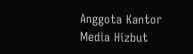Anggota Kantor Media Hizbut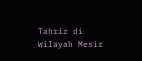Tahrir di Wilayah Mesir